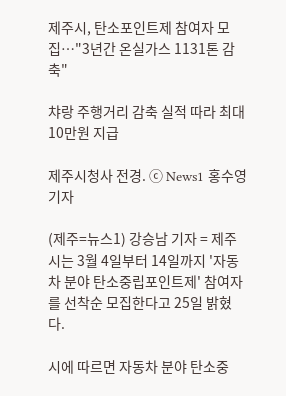제주시, 탄소포인트제 참여자 모집…"3년간 온실가스 1131톤 감축"

챠랑 주행거리 감축 실적 따라 최대 10만원 지급

제주시청사 전경. ⓒ News1 홍수영 기자

(제주=뉴스1) 강승남 기자 = 제주시는 3월 4일부터 14일까지 '자동차 분야 탄소중립포인트제' 참여자를 선착순 모집한다고 25일 밝혔다.

시에 따르면 자동차 분야 탄소중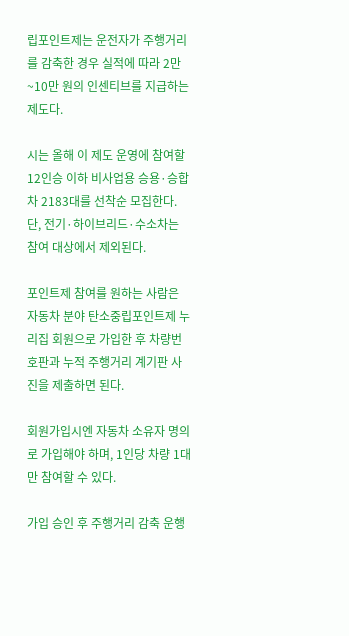립포인트제는 운전자가 주행거리를 감축한 경우 실적에 따라 2만~10만 원의 인센티브를 지급하는 제도다.

시는 올해 이 제도 운영에 참여할 12인승 이하 비사업용 승용·승합차 2183대를 선착순 모집한다. 단, 전기·하이브리드·수소차는 참여 대상에서 제외된다.

포인트제 참여를 원하는 사람은 자동차 분야 탄소중립포인트제 누리집 회원으로 가입한 후 차량번호판과 누적 주행거리 계기판 사진을 제출하면 된다.

회원가입시엔 자동차 소유자 명의로 가입해야 하며, 1인당 차량 1대만 참여할 수 있다.

가입 승인 후 주행거리 감축 운행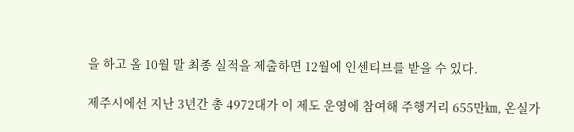을 하고 올 10월 말 최종 실적을 제출하면 12월에 인센티브를 받을 수 있다.

제주시에선 지난 3년간 총 4972대가 이 제도 운영에 참여해 주행거리 655만㎞, 온실가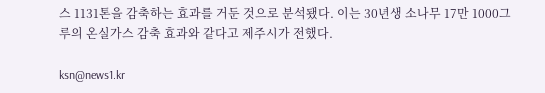스 1131톤을 감축하는 효과를 거둔 것으로 분석됐다. 이는 30년생 소나무 17만 1000그루의 온실가스 감축 효과와 같다고 제주시가 전했다.

ksn@news1.kr